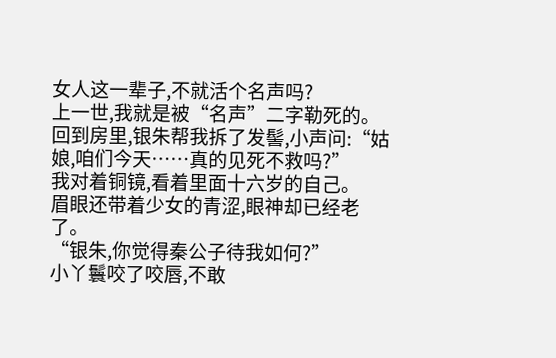女人这一辈子,不就活个名声吗?
上一世,我就是被“名声”二字勒死的。
回到房里,银朱帮我拆了发髻,小声问:“姑娘,咱们今天……真的见死不救吗?”
我对着铜镜,看着里面十六岁的自己。
眉眼还带着少女的青涩,眼神却已经老了。
“银朱,你觉得秦公子待我如何?”
小丫鬟咬了咬唇,不敢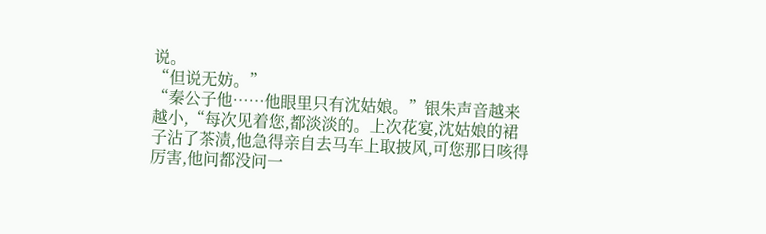说。
“但说无妨。”
“秦公子他……他眼里只有沈姑娘。”银朱声音越来越小,“每次见着您,都淡淡的。上次花宴,沈姑娘的裙子沾了茶渍,他急得亲自去马车上取披风,可您那日咳得厉害,他问都没问一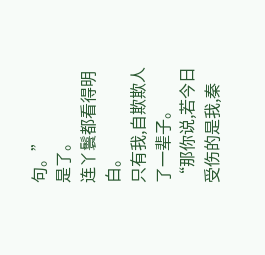句。”
是了。
连丫鬟都看得明白。
只有我,自欺欺人了一辈子。
“那你说,若今日受伤的是我,秦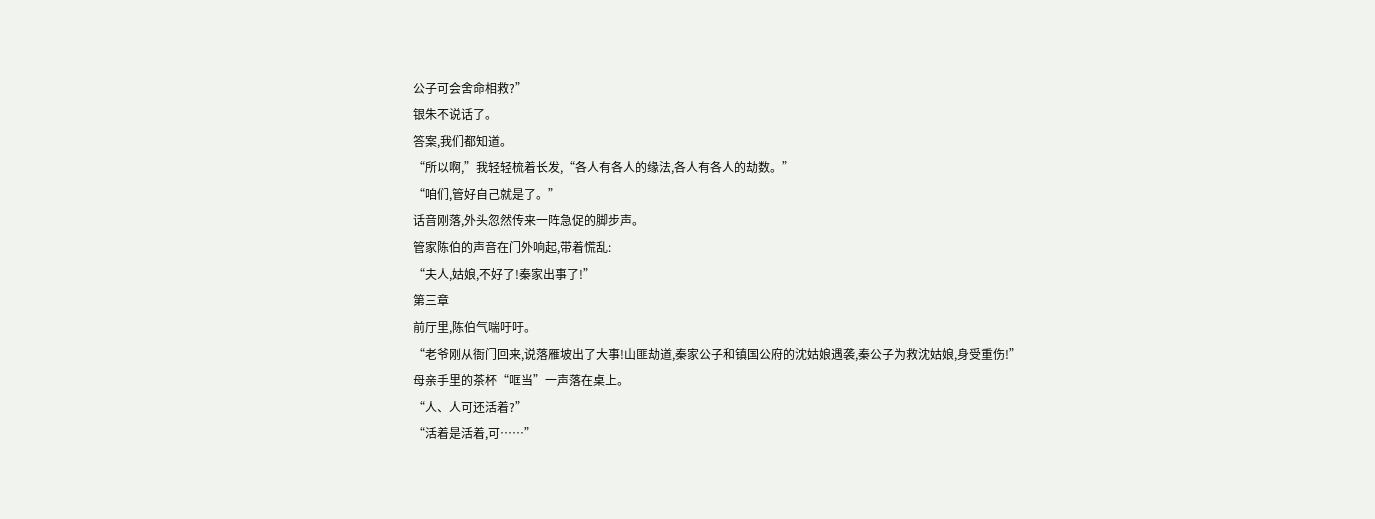公子可会舍命相救?”
银朱不说话了。
答案,我们都知道。
“所以啊,”我轻轻梳着长发,“各人有各人的缘法,各人有各人的劫数。”
“咱们,管好自己就是了。”
话音刚落,外头忽然传来一阵急促的脚步声。
管家陈伯的声音在门外响起,带着慌乱:
“夫人,姑娘,不好了!秦家出事了!”
第三章
前厅里,陈伯气喘吁吁。
“老爷刚从衙门回来,说落雁坡出了大事!山匪劫道,秦家公子和镇国公府的沈姑娘遇袭,秦公子为救沈姑娘,身受重伤!”
母亲手里的茶杯“哐当”一声落在桌上。
“人、人可还活着?”
“活着是活着,可……”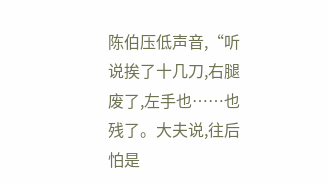陈伯压低声音,“听说挨了十几刀,右腿废了,左手也……也残了。大夫说,往后怕是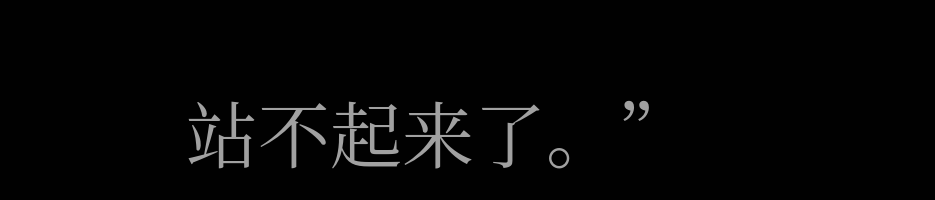站不起来了。”